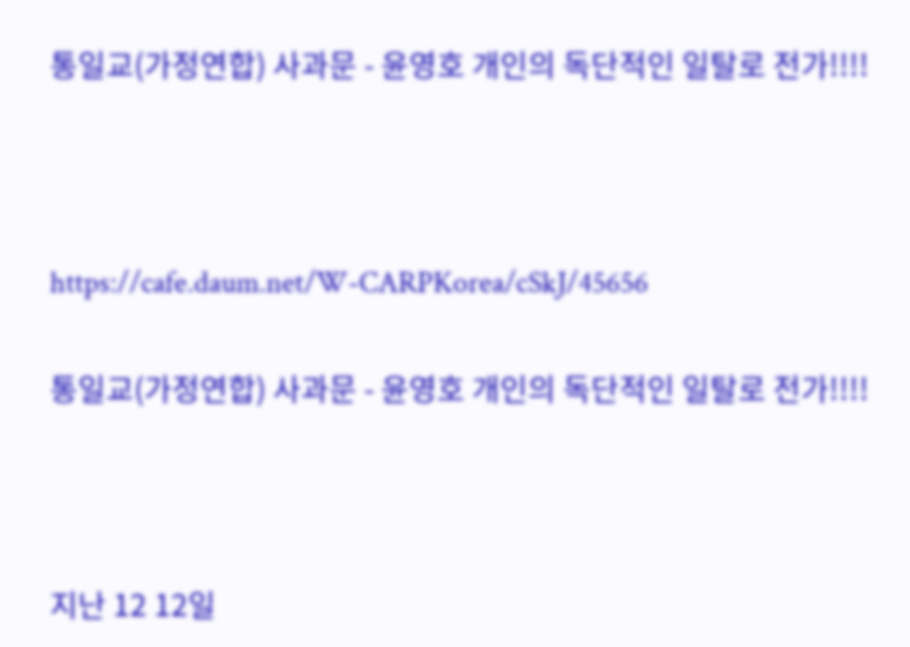통일교(가정연합) 사과문 - 윤영호 개인의 독단적인 일탈로 전가!!!!



https://cafe.daum.net/W-CARPKorea/cSkJ/45656

통일교(가정연합) 사과문 - 윤영호 개인의 독단적인 일탈로 전가!!!!



지난 12 12일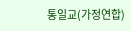통일교(가정연합)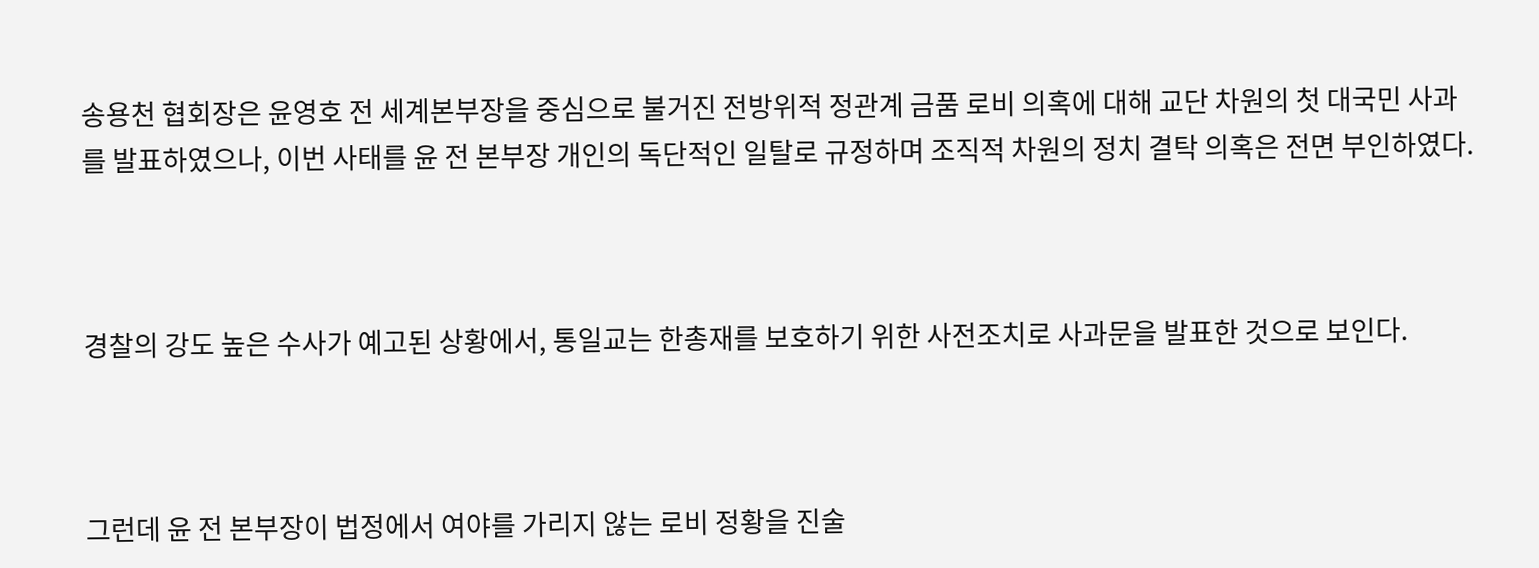송용천 협회장은 윤영호 전 세계본부장을 중심으로 불거진 전방위적 정관계 금품 로비 의혹에 대해 교단 차원의 첫 대국민 사과를 발표하였으나, 이번 사태를 윤 전 본부장 개인의 독단적인 일탈로 규정하며 조직적 차원의 정치 결탁 의혹은 전면 부인하였다.



경찰의 강도 높은 수사가 예고된 상황에서, 통일교는 한총재를 보호하기 위한 사전조치로 사과문을 발표한 것으로 보인다.



그런데 윤 전 본부장이 법정에서 여야를 가리지 않는 로비 정황을 진술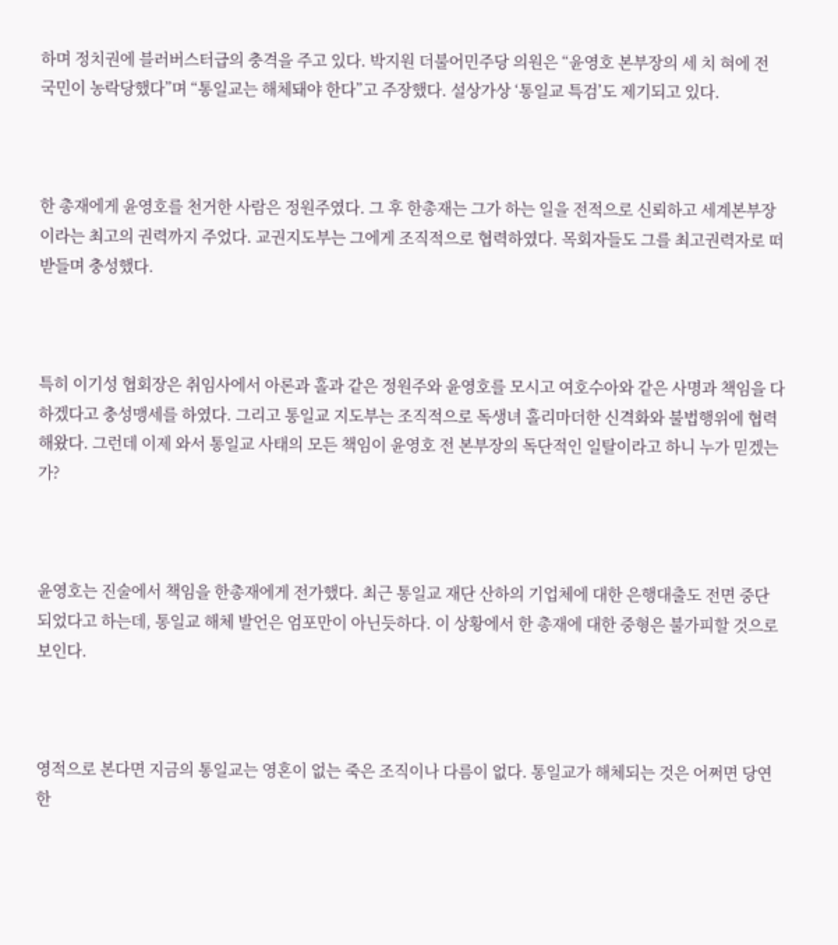하며 정치권에 블러버스터급의 충격을 주고 있다. 박지원 더불어민주당 의원은 “윤영호 본부장의 세 치 혀에 전 국민이 농락당했다”며 “통일교는 해체돼야 한다”고 주장했다. 설상가상 ‘통일교 특검’도 제기되고 있다.



한 총재에게 윤영호를 천거한 사람은 정원주였다. 그 후 한총재는 그가 하는 일을 전적으로 신뢰하고 세계본부장이라는 최고의 권력까지 주었다. 교권지도부는 그에게 조직적으로 협력하였다. 목회자들도 그를 최고권력자로 떠받들며 충성했다.



특히 이기성 협회장은 취임사에서 아론과 홀과 같은 정원주와 윤영호를 모시고 여호수아와 같은 사명과 책임을 다하겠다고 충성맹세를 하였다. 그리고 통일교 지도부는 조직적으로 독생녀 홀리마더한 신격화와 불법행위에 협력해왔다. 그런데 이제 와서 통일교 사태의 모든 책임이 윤영호 전 본부장의 독단적인 일탈이라고 하니 누가 믿겠는가?



윤영호는 진술에서 책임을 한총재에게 전가했다. 최근 통일교 재단 산하의 기업체에 대한 은행대출도 전면 중단되었다고 하는데, 통일교 해체 발언은 엄포만이 아닌듯하다. 이 상황에서 한 총재에 대한 중형은 불가피할 것으로 보인다.



영적으로 본다면 지금의 통일교는 영혼이 없는 죽은 조직이나 다름이 없다. 통일교가 해체되는 것은 어쩌면 당연한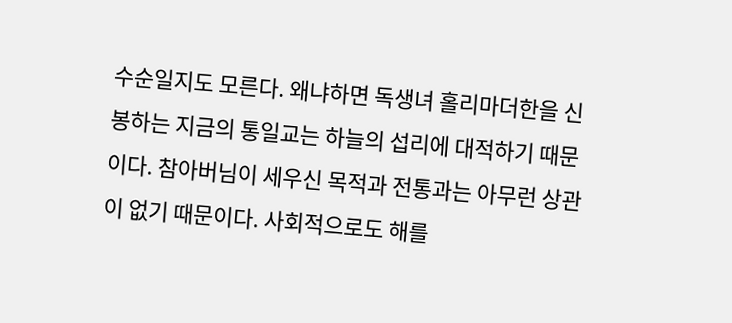수순일지도 모른다. 왜냐하면 독생녀 홀리마더한을 신봉하는 지금의 통일교는 하늘의 섭리에 대적하기 때문이다. 참아버님이 세우신 목적과 전통과는 아무런 상관이 없기 때문이다. 사회적으로도 해를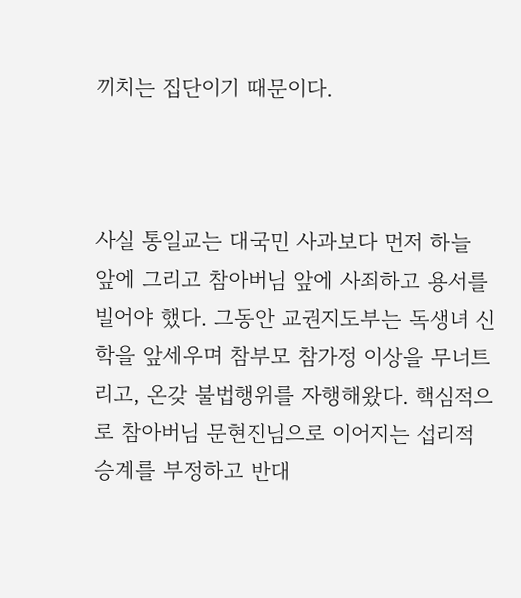끼치는 집단이기 때문이다.



사실 통일교는 대국민 사과보다 먼저 하늘 앞에 그리고 참아버님 앞에 사죄하고 용서를 빌어야 했다. 그동안 교권지도부는 독생녀 신학을 앞세우며 참부모 참가정 이상을 무너트리고, 온갖 불법행위를 자행해왔다. 핵심적으로 참아버님 문현진님으로 이어지는 섭리적 승계를 부정하고 반대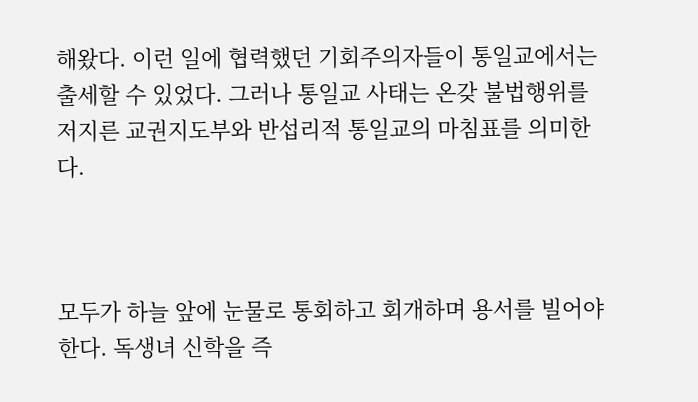해왔다. 이런 일에 협력했던 기회주의자들이 통일교에서는 출세할 수 있었다. 그러나 통일교 사태는 온갖 불법행위를 저지른 교권지도부와 반섭리적 통일교의 마침표를 의미한다.



모두가 하늘 앞에 눈물로 통회하고 회개하며 용서를 빌어야 한다. 독생녀 신학을 즉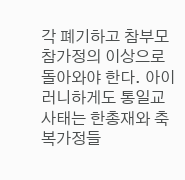각 폐기하고 참부모 참가정의 이상으로 돌아와야 한다. 아이러니하게도 통일교 사태는 한총재와 축복가정들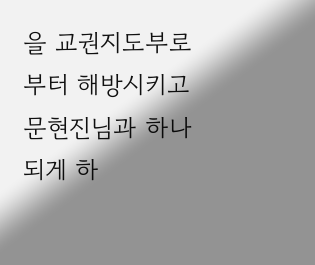을 교권지도부로부터 해방시키고 문현진님과 하나되게 하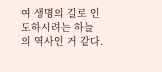여 생명의 길로 인도하시려는 하늘의 역사인 거 같다.